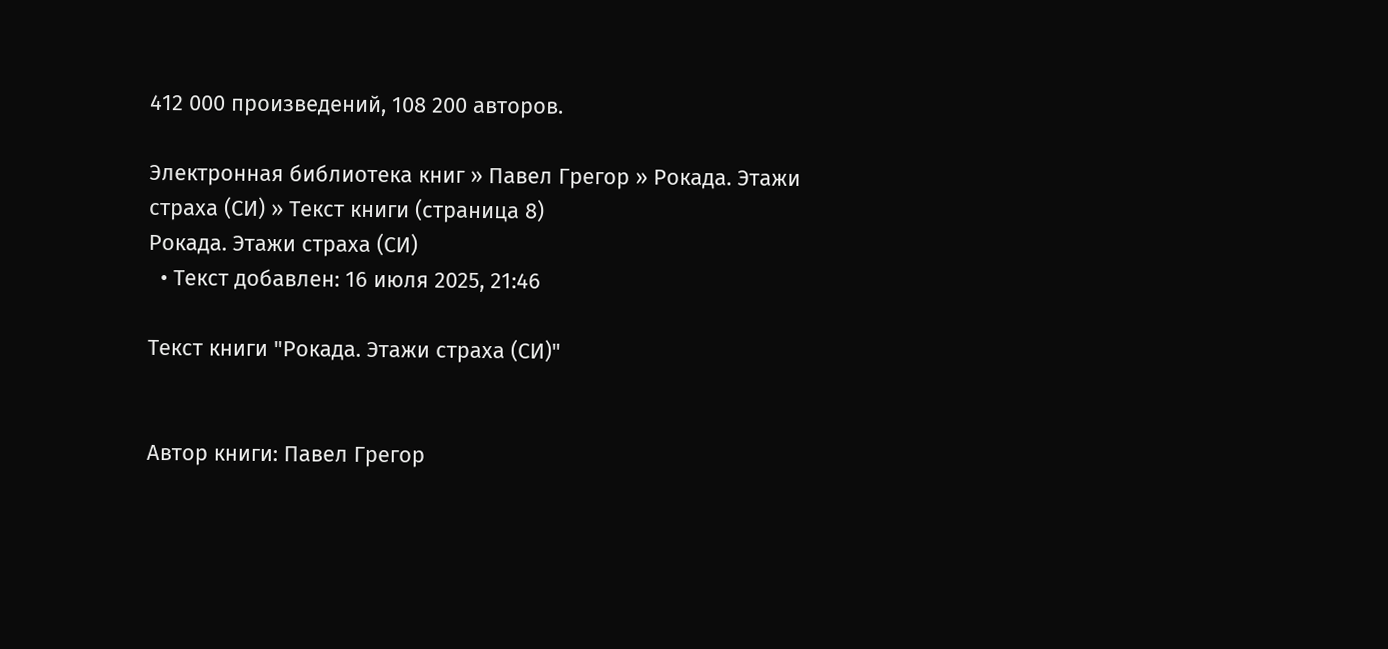412 000 произведений, 108 200 авторов.

Электронная библиотека книг » Павел Грегор » Рокада. Этажи страха (СИ) » Текст книги (страница 8)
Рокада. Этажи страха (СИ)
  • Текст добавлен: 16 июля 2025, 21:46

Текст книги "Рокада. Этажи страха (СИ)"


Автор книги: Павел Грегор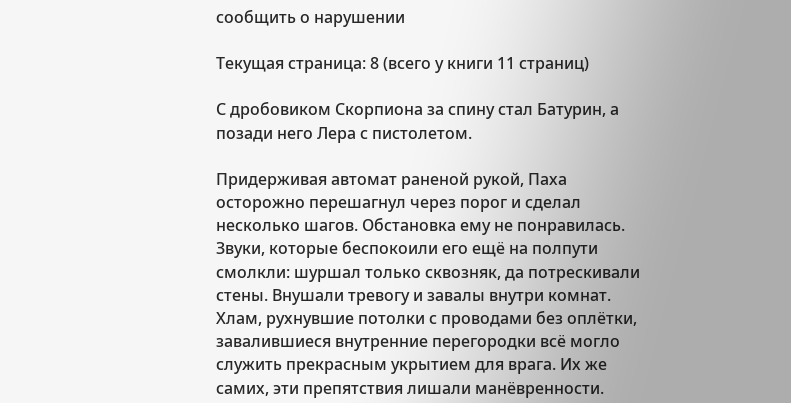сообщить о нарушении

Текущая страница: 8 (всего у книги 11 страниц)

С дробовиком Скорпиона за спину стал Батурин, а позади него Лера с пистолетом.

Придерживая автомат раненой рукой, Паха осторожно перешагнул через порог и сделал несколько шагов. Обстановка ему не понравилась. Звуки, которые беспокоили его ещё на полпути смолкли: шуршал только сквозняк, да потрескивали стены. Внушали тревогу и завалы внутри комнат. Хлам, рухнувшие потолки с проводами без оплётки, завалившиеся внутренние перегородки всё могло служить прекрасным укрытием для врага. Их же самих, эти препятствия лишали манёвренности.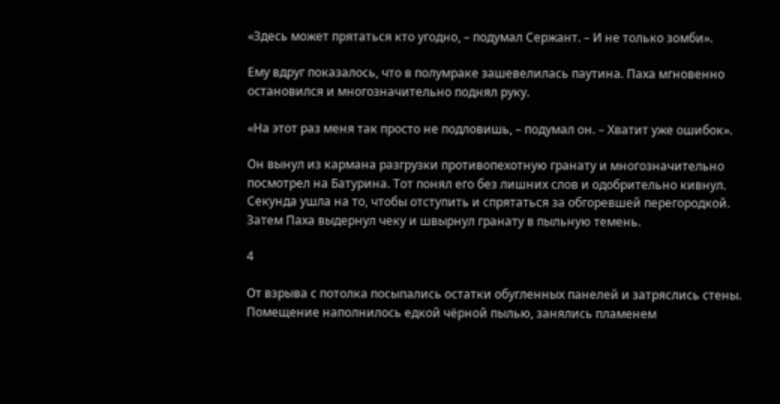«Здесь может прятаться кто угодно, – подумал Сержант. – И не только зомби».

Ему вдруг показалось, что в полумраке зашевелилась паутина. Паха мгновенно остановился и многозначительно поднял руку.

«На этот раз меня так просто не подловишь, – подумал он. – Хватит уже ошибок».

Он вынул из кармана разгрузки противопехотную гранату и многозначительно посмотрел на Батурина. Тот понял его без лишних слов и одобрительно кивнул. Секунда ушла на то, чтобы отступить и спрятаться за обгоревшей перегородкой. Затем Паха выдернул чеку и швырнул гранату в пыльную темень.

4

От взрыва с потолка посыпались остатки обугленных панелей и затряслись стены. Помещение наполнилось едкой чёрной пылью, занялись пламенем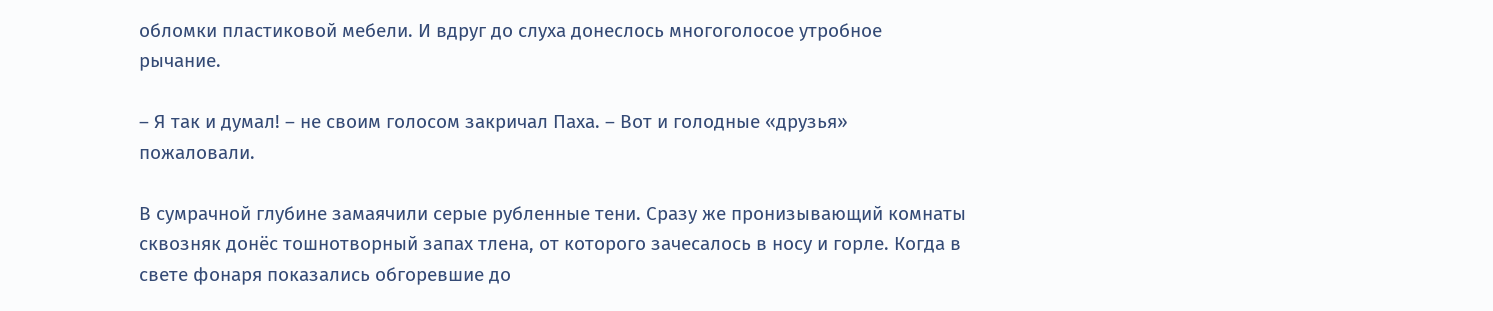обломки пластиковой мебели. И вдруг до слуха донеслось многоголосое утробное рычание.

– Я так и думал! – не своим голосом закричал Паха. – Вот и голодные «друзья» пожаловали.

В сумрачной глубине замаячили серые рубленные тени. Сразу же пронизывающий комнаты сквозняк донёс тошнотворный запах тлена, от которого зачесалось в носу и горле. Когда в свете фонаря показались обгоревшие до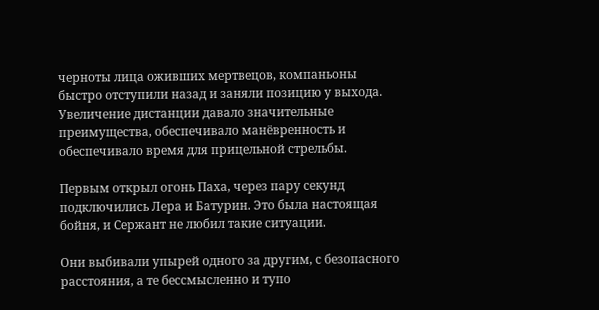черноты лица оживших мертвецов, компаньоны быстро отступили назад и заняли позицию у выхода. Увеличение дистанции давало значительные преимущества, обеспечивало манёвренность и обеспечивало время для прицельной стрельбы.

Первым открыл огонь Паха, через пару секунд подключились Лера и Батурин. Это была настоящая бойня, и Сержант не любил такие ситуации.

Они выбивали упырей одного за другим, с безопасного расстояния, а те бессмысленно и тупо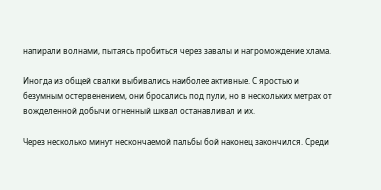напирали волнами, пытаясь пробиться через завалы и нагромождение хлама.

Иногда из общей свалки выбивались наиболее активные. С яростью и безумным остервенением, они бросались под пули, но в нескольких метрах от вожделенной добычи огненный шквал останавливал и их.

Через несколько минут нескончаемой пальбы бой наконец закончился. Среди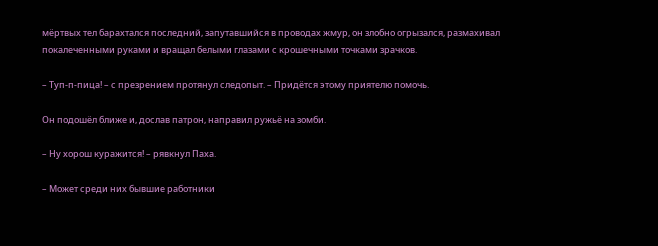мёртвых тел барахтался последний, запутавшийся в проводах жмур, он злобно огрызался, размахивал покалеченными руками и вращал белыми глазами с крошечными точками зрачков.

– Туп-п-пица! – с презрением протянул следопыт. – Придётся этому приятелю помочь.

Он подошёл ближе и, дослав патрон, направил ружьё на зомби.

– Ну хорош куражится! – рявкнул Паха.

– Может среди них бывшие работники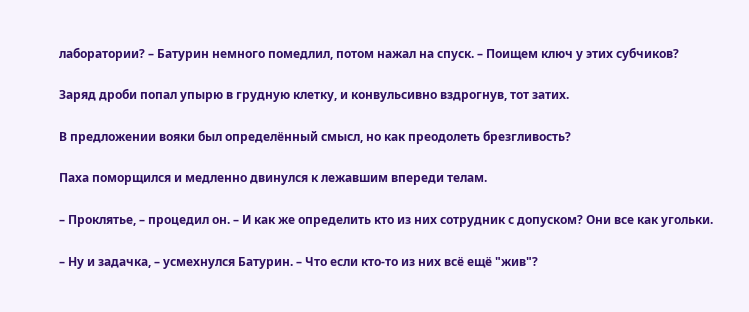лаборатории? – Батурин немного помедлил, потом нажал на спуск. – Поищем ключ у этих субчиков?

Заряд дроби попал упырю в грудную клетку, и конвульсивно вздрогнув, тот затих.

В предложении вояки был определённый смысл, но как преодолеть брезгливость?

Паха поморщился и медленно двинулся к лежавшим впереди телам.

– Проклятье, – процедил он. – И как же определить кто из них сотрудник с допуском? Они все как угольки.

– Ну и задачка, – усмехнулся Батурин. – Что если кто-то из них всё ещё "жив"?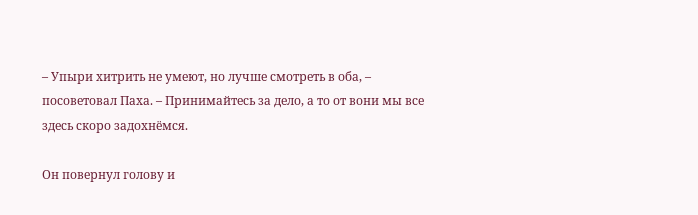– Упыри хитрить не умеют, но лучше смотреть в оба, – посоветовал Паха. – Принимайтесь за дело, а то от вони мы все здесь скоро задохнёмся.

Он повернул голову и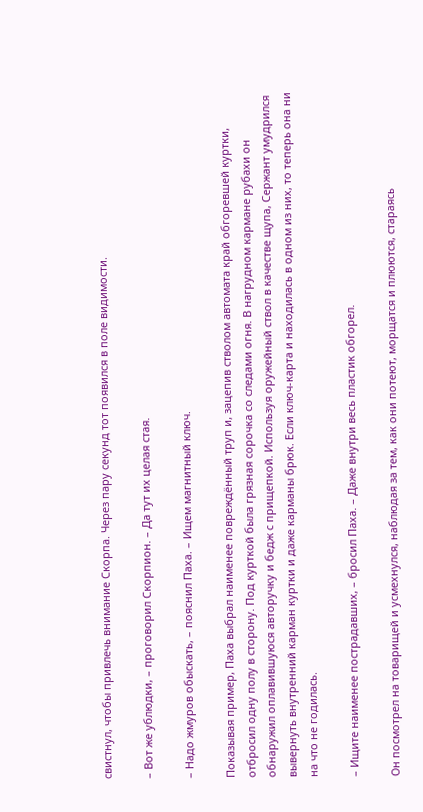свистнул, чтобы привлечь внимание Скорпа. Через пару секунд тот появился в поле видимости.

– Вот же ублюдки, – проговорил Скорпион. – Да тут их целая стая.

– Надо жмуров обыскать, – пояснил Паха. – Ищем магнитный ключ.

Показывая пример, Паха выбрал наименее повреждённый труп и, зацепив стволом автомата край обгоревшей куртки, отбросил одну полу в сторону. Под курткой была грязная сорочка со следами огня. В нагрудном кармане рубахи он обнаружил оплавившуюся авторучку и бедж с прищепкой. Используя оружейный ствол в качестве щупа, Сержант умудрился вывернуть внутренний карман куртки и даже карманы брюк. Если ключ-карта и находилась в одном из них, то теперь она ни на что не годилась.

– Ищите наименее пострадавших, – бросил Паха. – Даже внутри весь пластик обгорел.

Он посмотрел на товарищей и усмехнулся, наблюдая за тем, как они потеют, морщатся и плюются, стараясь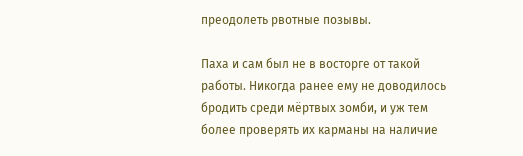преодолеть рвотные позывы.

Паха и сам был не в восторге от такой работы. Никогда ранее ему не доводилось бродить среди мёртвых зомби, и уж тем более проверять их карманы на наличие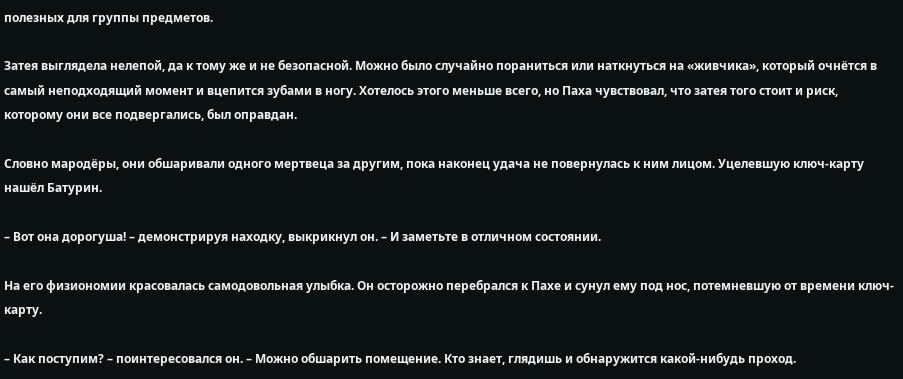полезных для группы предметов.

Затея выглядела нелепой, да к тому же и не безопасной. Можно было случайно пораниться или наткнуться на «живчика», который очнётся в самый неподходящий момент и вцепится зубами в ногу. Хотелось этого меньше всего, но Паха чувствовал, что затея того стоит и риск, которому они все подвергались, был оправдан.

Словно мародёры, они обшаривали одного мертвеца за другим, пока наконец удача не повернулась к ним лицом. Уцелевшую ключ-карту нашёл Батурин.

– Вот она дорогуша! – демонстрируя находку, выкрикнул он. – И заметьте в отличном состоянии.

На его физиономии красовалась самодовольная улыбка. Он осторожно перебрался к Пахе и сунул ему под нос, потемневшую от времени ключ-карту.

– Как поступим? – поинтересовался он. – Можно обшарить помещение. Кто знает, глядишь и обнаружится какой-нибудь проход.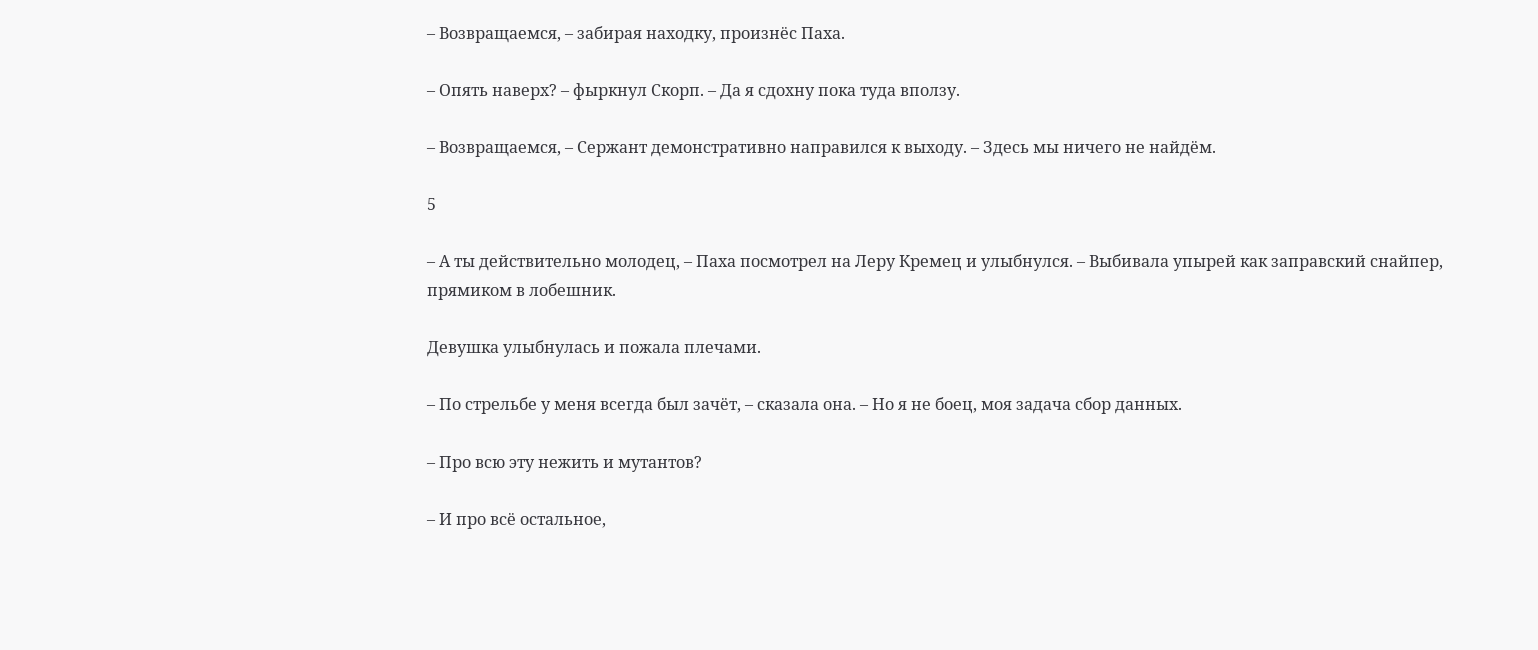– Возвращаемся, – забирая находку, произнёс Паха.

– Опять наверх? – фыркнул Скорп. – Да я сдохну пока туда вползу.

– Возвращаемся, – Сержант демонстративно направился к выходу. – Здесь мы ничего не найдём.

5

– А ты действительно молодец, – Паха посмотрел на Леру Кремец и улыбнулся. – Выбивала упырей как заправский снайпер, прямиком в лобешник.

Девушка улыбнулась и пожала плечами.

– По стрельбе у меня всегда был зачёт, – сказала она. – Но я не боец, моя задача сбор данных.

– Про всю эту нежить и мутантов?

– И про всё остальное,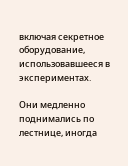включая секретное оборудование, использовавшееся в экспериментах.

Они медленно поднимались по лестнице, иногда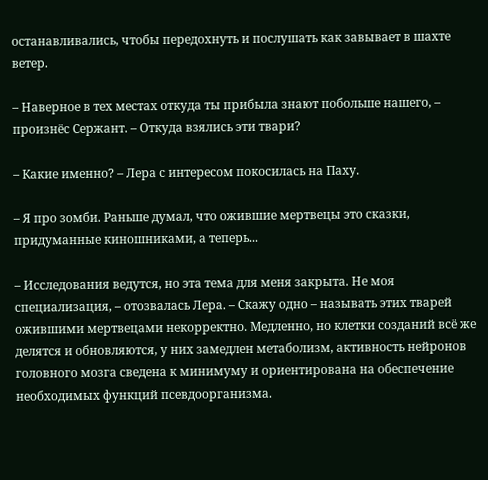останавливались, чтобы передохнуть и послушать как завывает в шахте ветер.

– Наверное в тех местах откуда ты прибыла знают побольше нашего, – произнёс Сержант. – Откуда взялись эти твари?

– Какие именно? – Лера с интересом покосилась на Паху.

– Я про зомби. Раньше думал, что ожившие мертвецы это сказки, придуманные киношниками, а теперь...

– Исследования ведутся, но эта тема для меня закрыта. Не моя специализация, – отозвалась Лера. – Скажу одно – называть этих тварей ожившими мертвецами некорректно. Медленно, но клетки созданий всё же делятся и обновляются, у них замедлен метаболизм, активность нейронов головного мозга сведена к минимуму и ориентирована на обеспечение необходимых функций псевдоорганизма.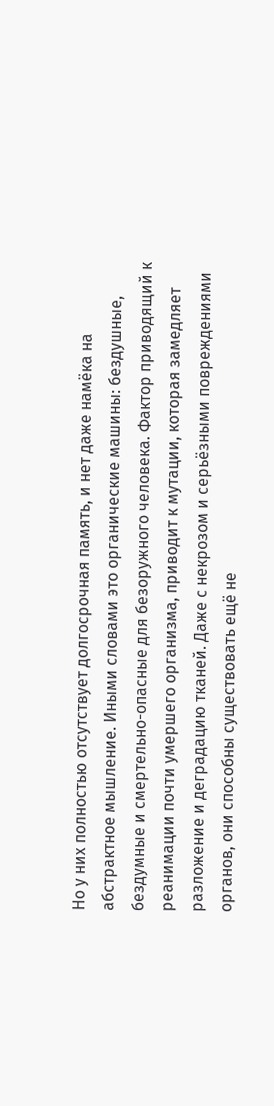Но у них полностью отсутствует долгосрочная память, и нет даже намёка на абстрактное мышление. Иными словами это органические машины: бездушные, бездумные и смертельно-опасные для безоружного человека. Фактор приводящий к реанимации почти умершего организма, приводит к мутации, которая замедляет разложение и деградацию тканей. Даже с некрозом и серьёзными повреждениями органов, они способны существовать ещё не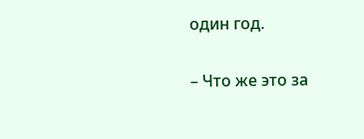один год.

– Что же это за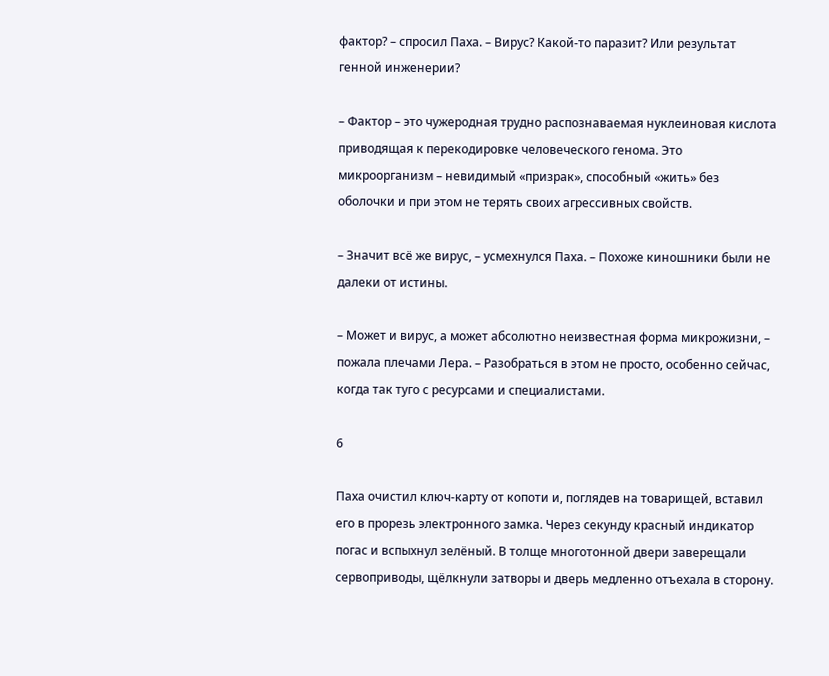фактор? – спросил Паха. – Вирус? Какой-то паразит? Или результат генной инженерии?

– Фактор – это чужеродная трудно распознаваемая нуклеиновая кислота приводящая к перекодировке человеческого генома. Это микроорганизм – невидимый «призрак», способный «жить» без оболочки и при этом не терять своих агрессивных свойств.

– Значит всё же вирус, – усмехнулся Паха. – Похоже киношники были не далеки от истины.

– Может и вирус, а может абсолютно неизвестная форма микрожизни, – пожала плечами Лера. – Разобраться в этом не просто, особенно сейчас, когда так туго с ресурсами и специалистами.

6

Паха очистил ключ-карту от копоти и, поглядев на товарищей, вставил его в прорезь электронного замка. Через секунду красный индикатор погас и вспыхнул зелёный. В толще многотонной двери заверещали сервоприводы, щёлкнули затворы и дверь медленно отъехала в сторону.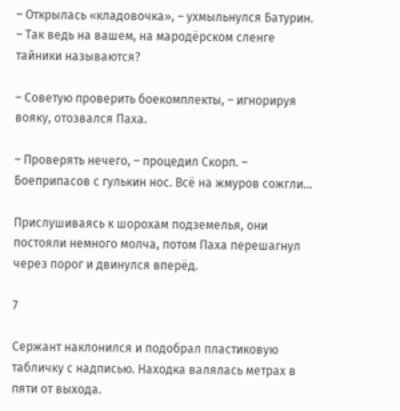– Открылась «кладовочка», – ухмыльнулся Батурин. – Так ведь на вашем, на мародёрском сленге тайники называются?

– Советую проверить боекомплекты, – игнорируя вояку, отозвался Паха.

– Проверять нечего, – процедил Скорп. – Боеприпасов с гулькин нос. Всё на жмуров сожгли...

Прислушиваясь к шорохам подземелья, они постояли немного молча, потом Паха перешагнул через порог и двинулся вперёд.

7

Сержант наклонился и подобрал пластиковую табличку с надписью. Находка валялась метрах в пяти от выхода.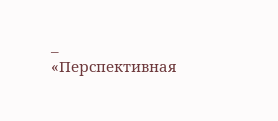– «Перспективная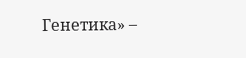Генетика» –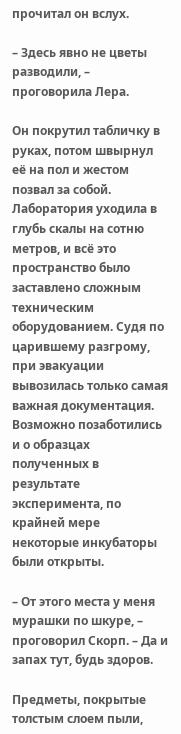прочитал он вслух.

– Здесь явно не цветы разводили, – проговорила Лера.

Он покрутил табличку в руках, потом швырнул её на пол и жестом позвал за собой. Лаборатория уходила в глубь скалы на сотню метров, и всё это пространство было заставлено сложным техническим оборудованием. Судя по царившему разгрому, при эвакуации вывозилась только самая важная документация. Возможно позаботились и о образцах полученных в результате эксперимента, по крайней мере некоторые инкубаторы были открыты.

– От этого места у меня мурашки по шкуре, – проговорил Скорп. – Да и запах тут, будь здоров.

Предметы, покрытые толстым слоем пыли,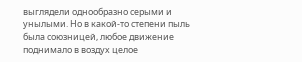выглядели однообразно серыми и унылыми. Но в какой-то степени пыль была союзницей, любое движение поднимало в воздух целое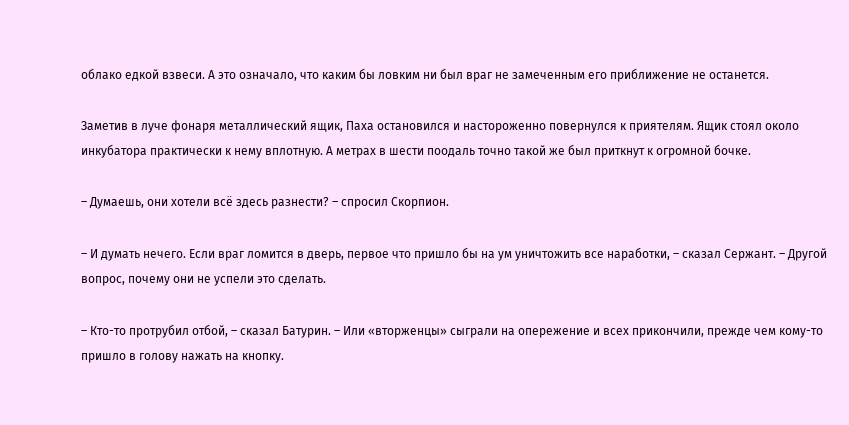облако едкой взвеси. А это означало, что каким бы ловким ни был враг не замеченным его приближение не останется.

Заметив в луче фонаря металлический ящик, Паха остановился и настороженно повернулся к приятелям. Ящик стоял около инкубатора практически к нему вплотную. А метрах в шести поодаль точно такой же был приткнут к огромной бочке.

– Думаешь, они хотели всё здесь разнести? – спросил Скорпион.

– И думать нечего. Если враг ломится в дверь, первое что пришло бы на ум уничтожить все наработки, – сказал Сержант. – Другой вопрос, почему они не успели это сделать.

– Кто-то протрубил отбой, – сказал Батурин. – Или «вторженцы» сыграли на опережение и всех прикончили, прежде чем кому-то пришло в голову нажать на кнопку.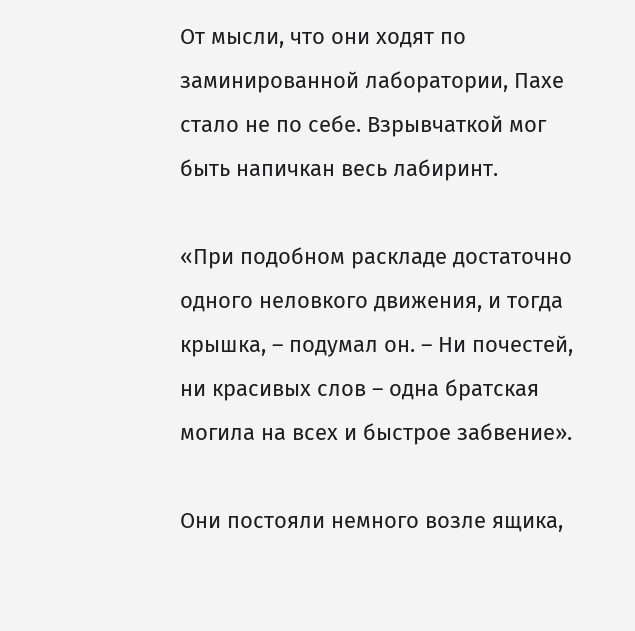От мысли, что они ходят по заминированной лаборатории, Пахе стало не по себе. Взрывчаткой мог быть напичкан весь лабиринт.

«При подобном раскладе достаточно одного неловкого движения, и тогда крышка, – подумал он. – Ни почестей, ни красивых слов – одна братская могила на всех и быстрое забвение».

Они постояли немного возле ящика,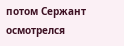потом Сержант осмотрелся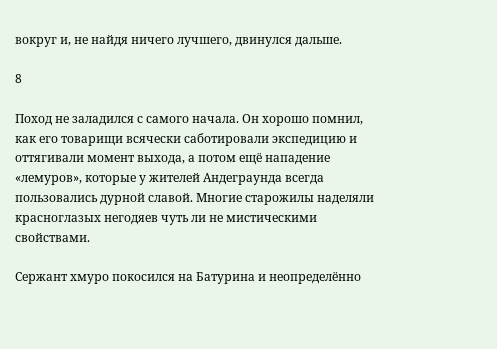вокруг и, не найдя ничего лучшего, двинулся дальше.

8

Поход не заладился с самого начала. Он хорошо помнил, как его товарищи всячески саботировали экспедицию и оттягивали момент выхода, а потом ещё нападение «лемуров», которые у жителей Андеграунда всегда пользовались дурной славой. Многие старожилы наделяли красноглазых негодяев чуть ли не мистическими свойствами.

Сержант хмуро покосился на Батурина и неопределённо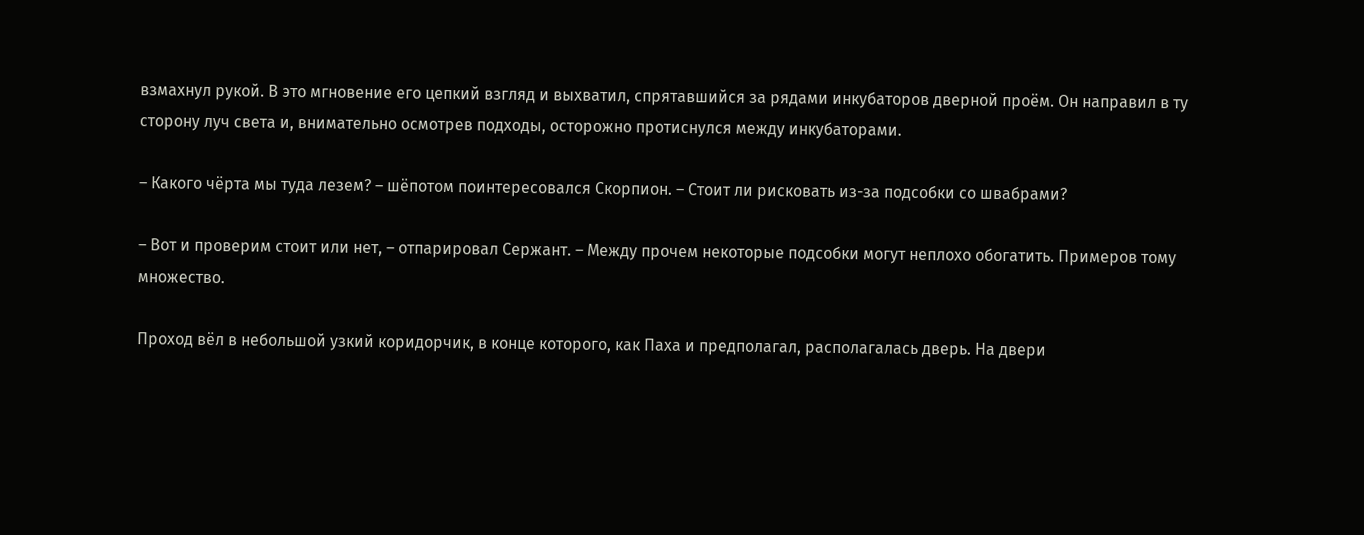взмахнул рукой. В это мгновение его цепкий взгляд и выхватил, спрятавшийся за рядами инкубаторов дверной проём. Он направил в ту сторону луч света и, внимательно осмотрев подходы, осторожно протиснулся между инкубаторами.

– Какого чёрта мы туда лезем? – шёпотом поинтересовался Скорпион. – Стоит ли рисковать из-за подсобки со швабрами?

– Вот и проверим стоит или нет, – отпарировал Сержант. – Между прочем некоторые подсобки могут неплохо обогатить. Примеров тому множество.

Проход вёл в небольшой узкий коридорчик, в конце которого, как Паха и предполагал, располагалась дверь. На двери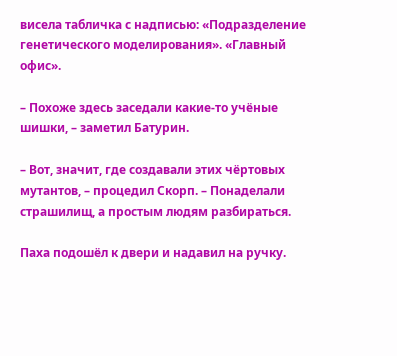висела табличка с надписью: «Подразделение генетического моделирования». «Главный офис».

– Похоже здесь заседали какие-то учёные шишки, – заметил Батурин.

– Вот, значит, где создавали этих чёртовых мутантов, – процедил Скорп. – Понаделали страшилищ, а простым людям разбираться.

Паха подошёл к двери и надавил на ручку.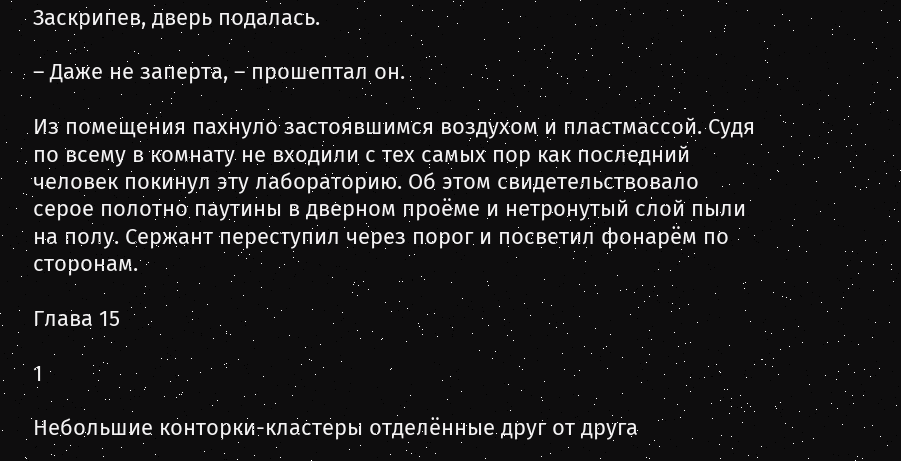Заскрипев, дверь подалась.

– Даже не заперта, – прошептал он.

Из помещения пахнуло застоявшимся воздухом и пластмассой. Судя по всему в комнату не входили с тех самых пор как последний человек покинул эту лабораторию. Об этом свидетельствовало серое полотно паутины в дверном проёме и нетронутый слой пыли на полу. Сержант переступил через порог и посветил фонарём по сторонам.

Глава 15

1

Небольшие конторки-кластеры отделённые друг от друга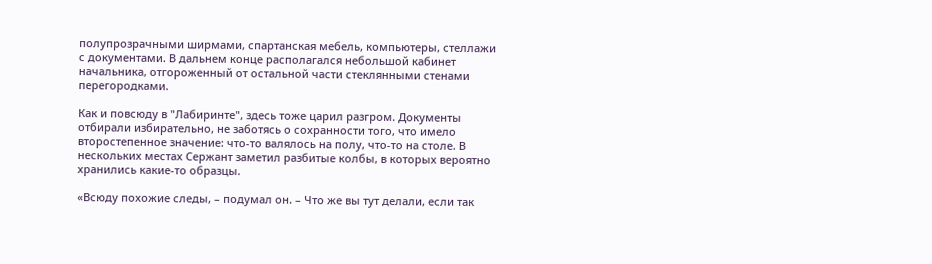полупрозрачными ширмами, спартанская мебель, компьютеры, стеллажи с документами. В дальнем конце располагался небольшой кабинет начальника, отгороженный от остальной части стеклянными стенами перегородками.

Как и повсюду в "Лабиринте", здесь тоже царил разгром. Документы отбирали избирательно, не заботясь о сохранности того, что имело второстепенное значение: что-то валялось на полу, что-то на столе. В нескольких местах Сержант заметил разбитые колбы, в которых вероятно хранились какие-то образцы.

«Всюду похожие следы, – подумал он. – Что же вы тут делали, если так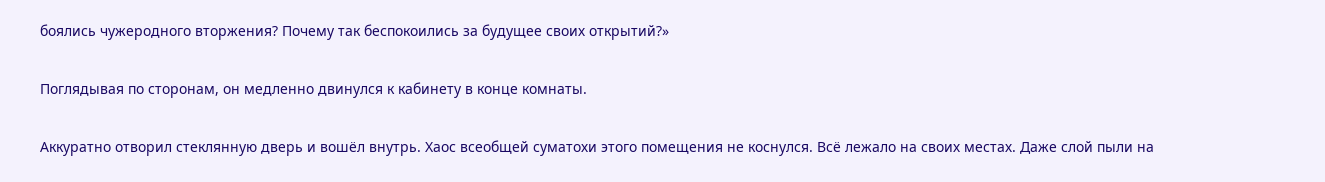боялись чужеродного вторжения? Почему так беспокоились за будущее своих открытий?»

Поглядывая по сторонам, он медленно двинулся к кабинету в конце комнаты.

Аккуратно отворил стеклянную дверь и вошёл внутрь. Хаос всеобщей суматохи этого помещения не коснулся. Всё лежало на своих местах. Даже слой пыли на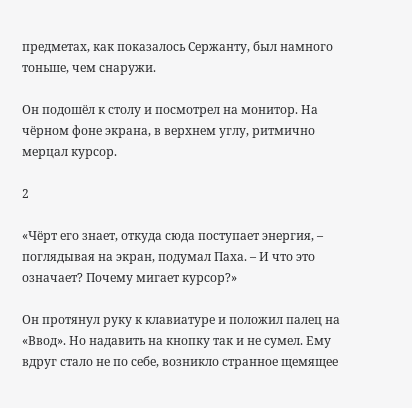предметах, как показалось Сержанту, был намного тоньше, чем снаружи.

Он подошёл к столу и посмотрел на монитор. На чёрном фоне экрана, в верхнем углу, ритмично мерцал курсор.

2

«Чёрт его знает, откуда сюда поступает энергия, – поглядывая на экран, подумал Паха. – И что это означает? Почему мигает курсор?»

Он протянул руку к клавиатуре и положил палец на «Ввод». Но надавить на кнопку так и не сумел. Ему вдруг стало не по себе, возникло странное щемящее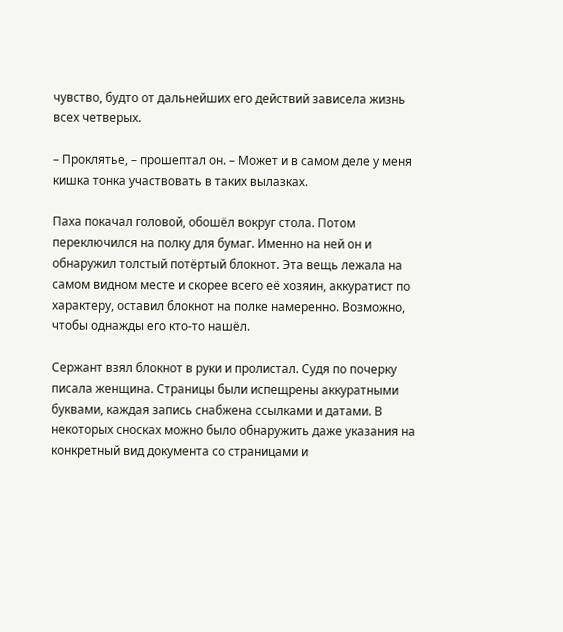чувство, будто от дальнейших его действий зависела жизнь всех четверых.

– Проклятье, – прошептал он. – Может и в самом деле у меня кишка тонка участвовать в таких вылазках.

Паха покачал головой, обошёл вокруг стола. Потом переключился на полку для бумаг. Именно на ней он и обнаружил толстый потёртый блокнот. Эта вещь лежала на самом видном месте и скорее всего её хозяин, аккуратист по характеру, оставил блокнот на полке намеренно. Возможно, чтобы однажды его кто-то нашёл.

Сержант взял блокнот в руки и пролистал. Судя по почерку писала женщина. Страницы были испещрены аккуратными буквами, каждая запись снабжена ссылками и датами. В некоторых сносках можно было обнаружить даже указания на конкретный вид документа со страницами и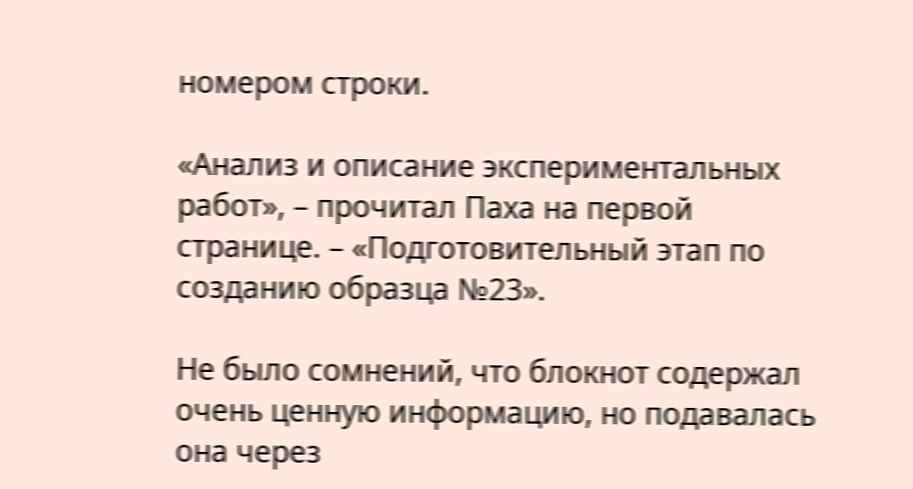номером строки.

«Анализ и описание экспериментальных работ», – прочитал Паха на первой странице. – «Подготовительный этап по созданию образца №23».

Не было сомнений, что блокнот содержал очень ценную информацию, но подавалась она через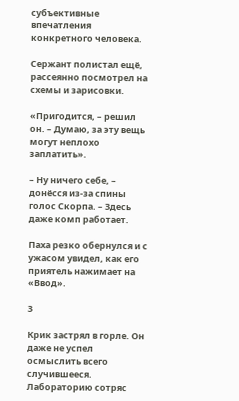субъективные впечатления конкретного человека.

Сержант полистал ещё, рассеянно посмотрел на схемы и зарисовки.

«Пригодится, – решил он. – Думаю, за эту вещь могут неплохо заплатить».

– Ну ничего себе, – донёсся из-за спины голос Скорпа. – Здесь даже комп работает.

Паха резко обернулся и с ужасом увидел, как его приятель нажимает на «Ввод».

3

Крик застрял в горле. Он даже не успел осмыслить всего случившееся. Лабораторию сотряс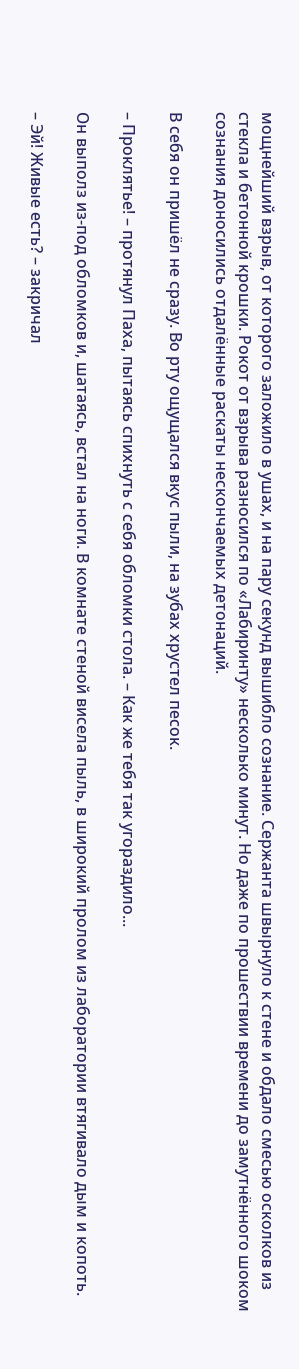мощнейший взрыв, от которого заложило в ушах, и на пару секунд вышибло сознание. Сержанта швырнуло к стене и обдало смесью осколков из стекла и бетонной крошки. Рокот от взрыва разносился по «Лабиринту» несколько минут. Но даже по прошествии времени до замутнённого шоком сознания доносились отдалённые раскаты нескончаемых детонаций.

В себя он пришёл не сразу. Во рту ощущался вкус пыли, на зубах хрустел песок.

– Проклятье! – протянул Паха, пытаясь спихнуть с себя обломки стола. – Как же тебя так угораздило...

Он выполз из-под обломков и, шатаясь, встал на ноги. В комнате стеной висела пыль, в широкий пролом из лаборатории втягивало дым и копоть.

– Эй! Живые есть? – закричал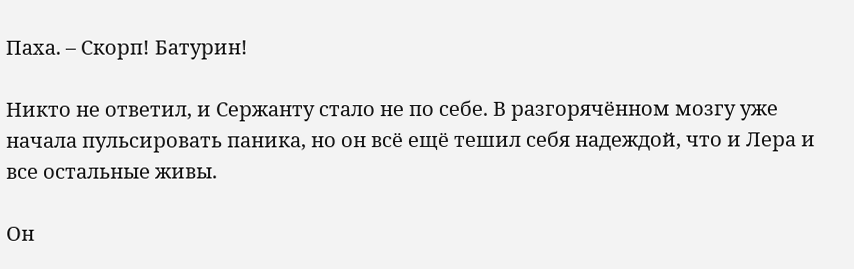Паха. – Скорп! Батурин!

Никто не ответил, и Сержанту стало не по себе. В разгорячённом мозгу уже начала пульсировать паника, но он всё ещё тешил себя надеждой, что и Лера и все остальные живы.

Он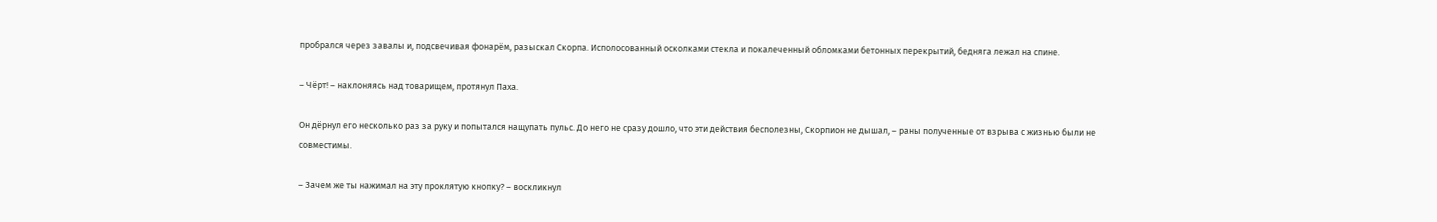пробрался через завалы и, подсвечивая фонарём, разыскал Скорпа. Исполосованный осколками стекла и покалеченный обломками бетонных перекрытий, бедняга лежал на спине.

– Чёрт! – наклоняясь над товарищем, протянул Паха.

Он дёрнул его несколько раз за руку и попытался нащупать пульс. До него не сразу дошло, что эти действия бесполезны, Скорпион не дышал, – раны полученные от взрыва с жизнью были не совместимы.

– Зачем же ты нажимал на эту проклятую кнопку? – воскликнул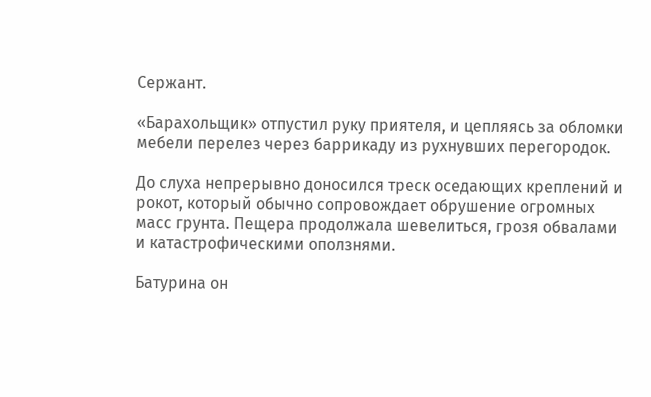Сержант.

«Барахольщик» отпустил руку приятеля, и цепляясь за обломки мебели перелез через баррикаду из рухнувших перегородок.

До слуха непрерывно доносился треск оседающих креплений и рокот, который обычно сопровождает обрушение огромных масс грунта. Пещера продолжала шевелиться, грозя обвалами и катастрофическими оползнями.

Батурина он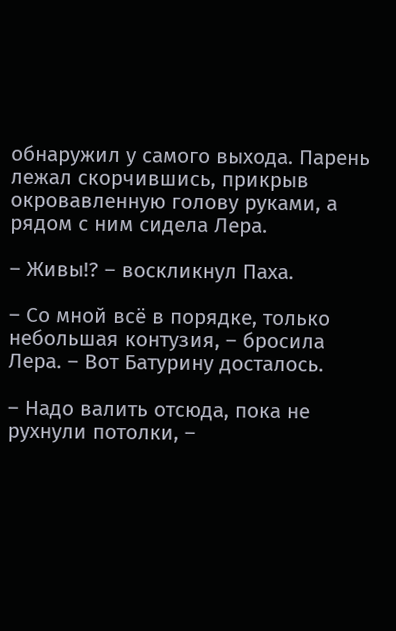обнаружил у самого выхода. Парень лежал скорчившись, прикрыв окровавленную голову руками, а рядом с ним сидела Лера.

– Живы!? – воскликнул Паха.

– Со мной всё в порядке, только небольшая контузия, – бросила Лера. – Вот Батурину досталось.

– Надо валить отсюда, пока не рухнули потолки, –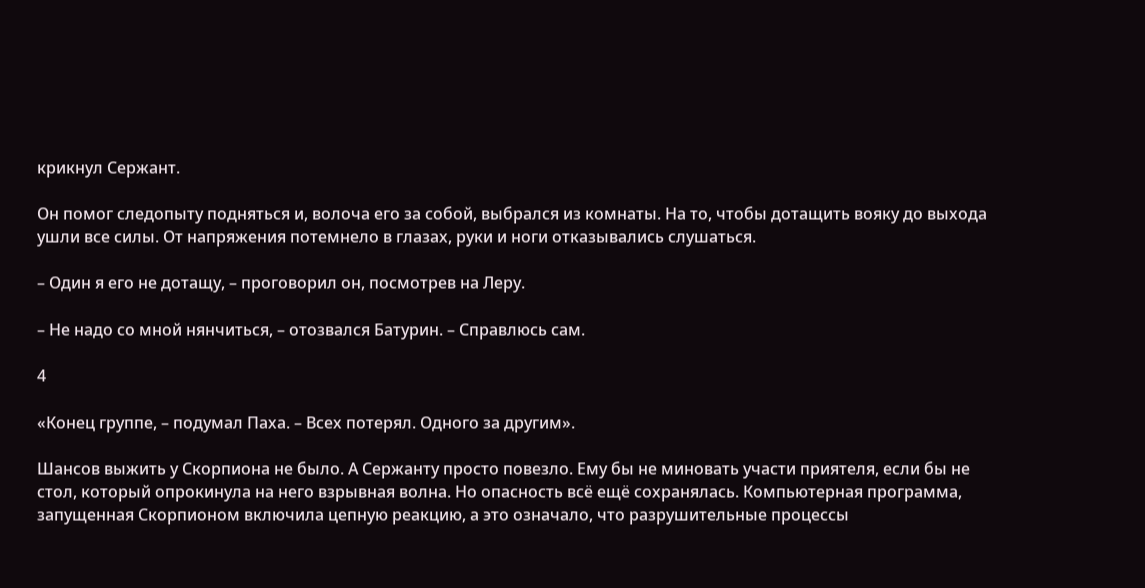крикнул Сержант.

Он помог следопыту подняться и, волоча его за собой, выбрался из комнаты. На то, чтобы дотащить вояку до выхода ушли все силы. От напряжения потемнело в глазах, руки и ноги отказывались слушаться.

– Один я его не дотащу, – проговорил он, посмотрев на Леру.

– Не надо со мной нянчиться, – отозвался Батурин. – Справлюсь сам.

4

«Конец группе, – подумал Паха. – Всех потерял. Одного за другим».

Шансов выжить у Скорпиона не было. А Сержанту просто повезло. Ему бы не миновать участи приятеля, если бы не стол, который опрокинула на него взрывная волна. Но опасность всё ещё сохранялась. Компьютерная программа, запущенная Скорпионом включила цепную реакцию, а это означало, что разрушительные процессы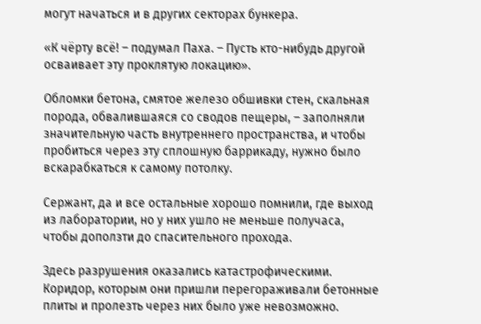могут начаться и в других секторах бункера.

«К чёрту всё! – подумал Паха. – Пусть кто-нибудь другой осваивает эту проклятую локацию».

Обломки бетона, смятое железо обшивки стен, скальная порода, обвалившаяся со сводов пещеры, – заполняли значительную часть внутреннего пространства, и чтобы пробиться через эту сплошную баррикаду, нужно было вскарабкаться к самому потолку.

Сержант, да и все остальные хорошо помнили, где выход из лаборатории, но у них ушло не меньше получаса, чтобы доползти до спасительного прохода.

Здесь разрушения оказались катастрофическими. Коридор, которым они пришли перегораживали бетонные плиты и пролезть через них было уже невозможно.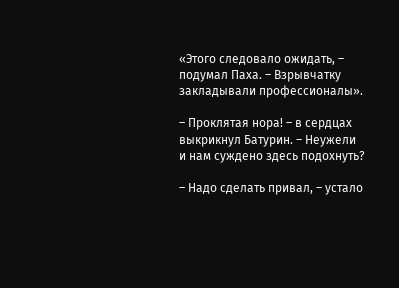«Этого следовало ожидать, – подумал Паха. – Взрывчатку закладывали профессионалы».

– Проклятая нора! – в сердцах выкрикнул Батурин. – Неужели и нам суждено здесь подохнуть?

– Надо сделать привал, – устало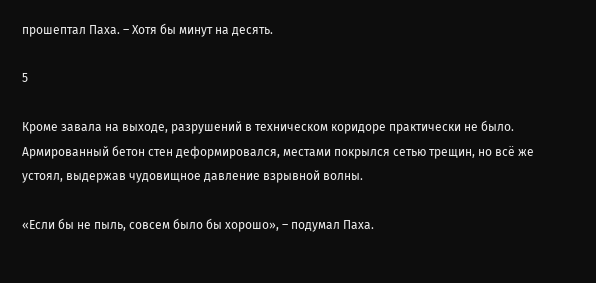прошептал Паха. – Хотя бы минут на десять.

5

Кроме завала на выходе, разрушений в техническом коридоре практически не было. Армированный бетон стен деформировался, местами покрылся сетью трещин, но всё же устоял, выдержав чудовищное давление взрывной волны.

«Если бы не пыль, совсем было бы хорошо», – подумал Паха.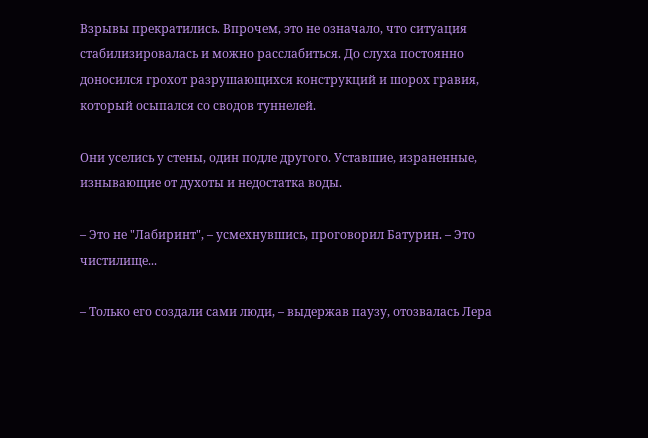Взрывы прекратились. Впрочем, это не означало, что ситуация стабилизировалась и можно расслабиться. До слуха постоянно доносился грохот разрушающихся конструкций и шорох гравия, который осыпался со сводов туннелей.

Они уселись у стены, один подле другого. Уставшие, израненные, изнывающие от духоты и недостатка воды.

– Это не "Лабиринт", – усмехнувшись, проговорил Батурин. – Это чистилище...

– Только его создали сами люди, – выдержав паузу, отозвалась Лера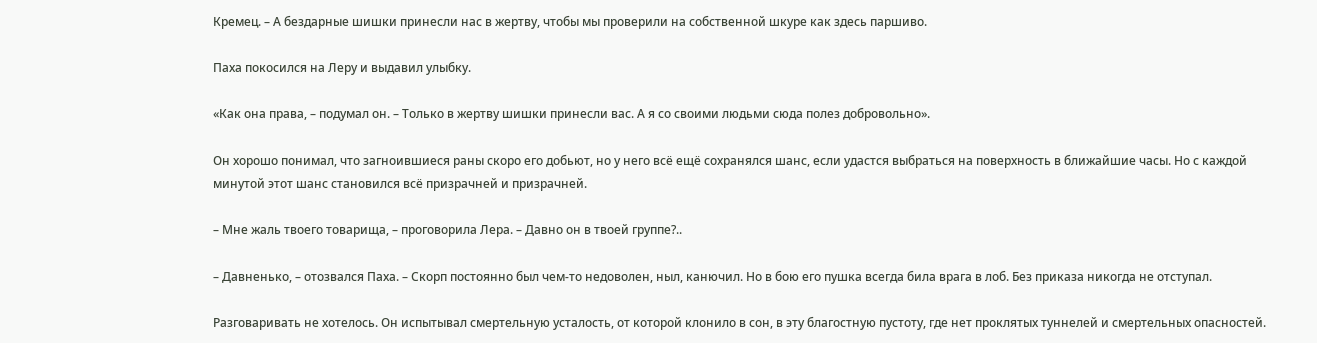Кремец. – А бездарные шишки принесли нас в жертву, чтобы мы проверили на собственной шкуре как здесь паршиво.

Паха покосился на Леру и выдавил улыбку.

«Как она права, – подумал он. – Только в жертву шишки принесли вас. А я со своими людьми сюда полез добровольно».

Он хорошо понимал, что загноившиеся раны скоро его добьют, но у него всё ещё сохранялся шанс, если удастся выбраться на поверхность в ближайшие часы. Но с каждой минутой этот шанс становился всё призрачней и призрачней.

– Мне жаль твоего товарища, – проговорила Лера. – Давно он в твоей группе?..

– Давненько, – отозвался Паха. – Скорп постоянно был чем-то недоволен, ныл, канючил. Но в бою его пушка всегда била врага в лоб. Без приказа никогда не отступал.

Разговаривать не хотелось. Он испытывал смертельную усталость, от которой клонило в сон, в эту благостную пустоту, где нет проклятых туннелей и смертельных опасностей.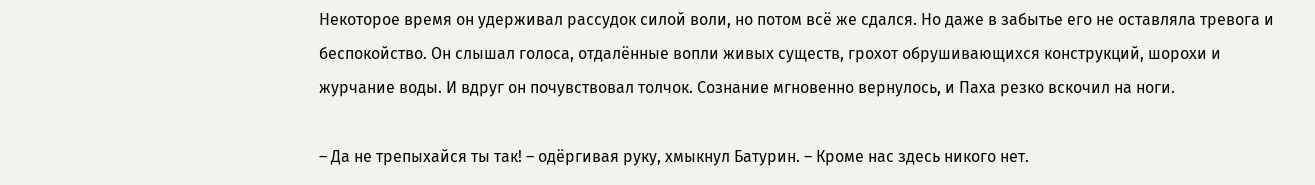Некоторое время он удерживал рассудок силой воли, но потом всё же сдался. Но даже в забытье его не оставляла тревога и беспокойство. Он слышал голоса, отдалённые вопли живых существ, грохот обрушивающихся конструкций, шорохи и журчание воды. И вдруг он почувствовал толчок. Сознание мгновенно вернулось, и Паха резко вскочил на ноги.

– Да не трепыхайся ты так! – одёргивая руку, хмыкнул Батурин. – Кроме нас здесь никого нет.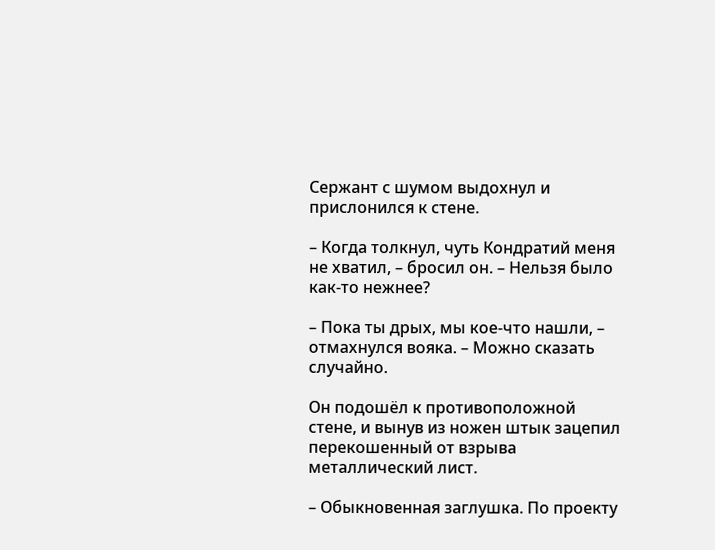Сержант с шумом выдохнул и прислонился к стене.

– Когда толкнул, чуть Кондратий меня не хватил, – бросил он. – Нельзя было как-то нежнее?

– Пока ты дрых, мы кое-что нашли, – отмахнулся вояка. – Можно сказать случайно.

Он подошёл к противоположной стене, и вынув из ножен штык зацепил перекошенный от взрыва металлический лист.

– Обыкновенная заглушка. По проекту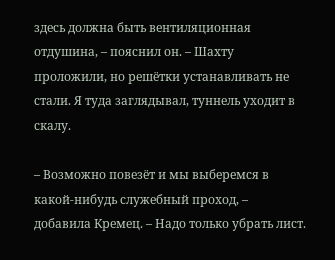здесь должна быть вентиляционная отдушина, – пояснил он. – Шахту проложили, но решётки устанавливать не стали. Я туда заглядывал, туннель уходит в скалу.

– Возможно повезёт и мы выберемся в какой-нибудь служебный проход, – добавила Кремец. – Надо только убрать лист.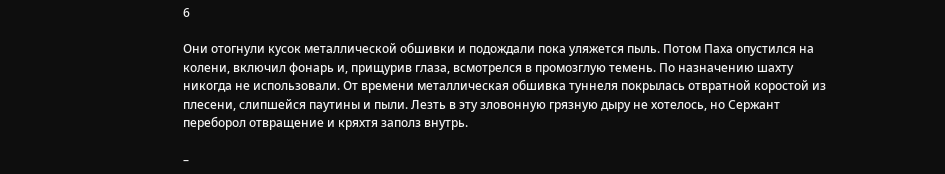6

Они отогнули кусок металлической обшивки и подождали пока уляжется пыль. Потом Паха опустился на колени, включил фонарь и, прищурив глаза, всмотрелся в промозглую темень. По назначению шахту никогда не использовали. От времени металлическая обшивка туннеля покрылась отвратной коростой из плесени, слипшейся паутины и пыли. Лезть в эту зловонную грязную дыру не хотелось, но Сержант переборол отвращение и кряхтя заполз внутрь.

–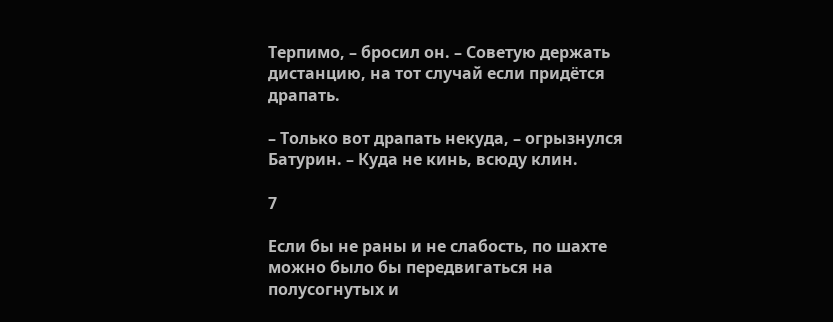Терпимо, – бросил он. – Советую держать дистанцию, на тот случай если придётся драпать.

– Только вот драпать некуда, – огрызнулся Батурин. – Куда не кинь, всюду клин.

7

Если бы не раны и не слабость, по шахте можно было бы передвигаться на полусогнутых и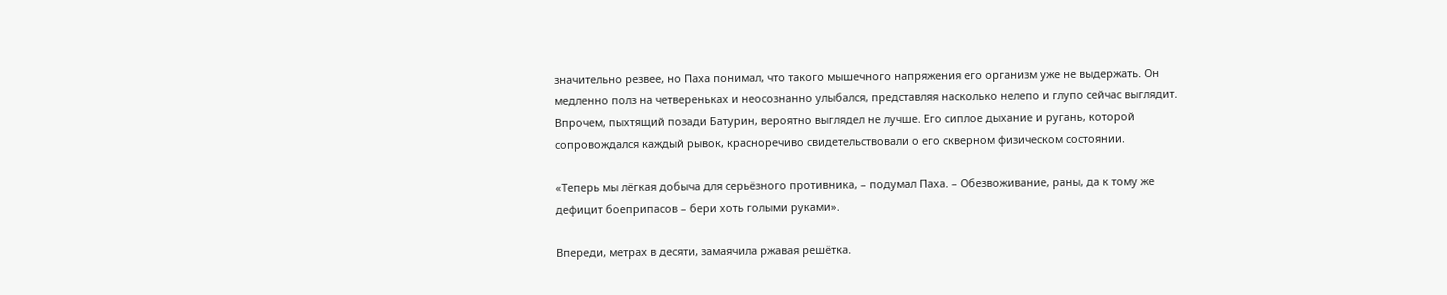значительно резвее, но Паха понимал, что такого мышечного напряжения его организм уже не выдержать. Он медленно полз на четвереньках и неосознанно улыбался, представляя насколько нелепо и глупо сейчас выглядит. Впрочем, пыхтящий позади Батурин, вероятно выглядел не лучше. Его сиплое дыхание и ругань, которой сопровождался каждый рывок, красноречиво свидетельствовали о его скверном физическом состоянии.

«Теперь мы лёгкая добыча для серьёзного противника, – подумал Паха. – Обезвоживание, раны, да к тому же дефицит боеприпасов – бери хоть голыми руками».

Впереди, метрах в десяти, замаячила ржавая решётка.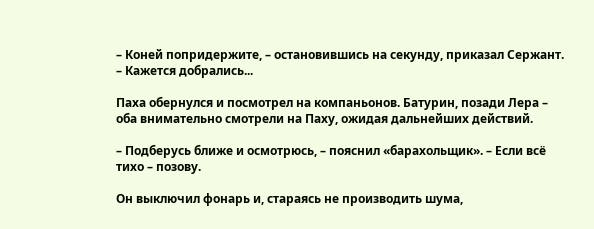– Коней попридержите, – остановившись на секунду, приказал Сержант. – Кажется добрались...

Паха обернулся и посмотрел на компаньонов. Батурин, позади Лера – оба внимательно смотрели на Паху, ожидая дальнейших действий.

– Подберусь ближе и осмотрюсь, – пояснил «барахольщик». – Если всё тихо – позову.

Он выключил фонарь и, стараясь не производить шума,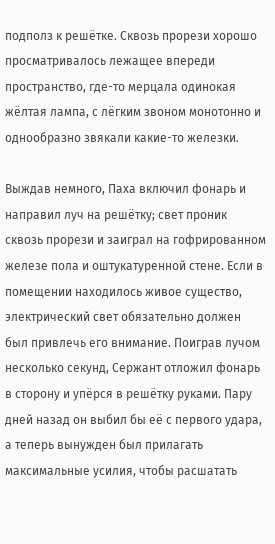подполз к решётке. Сквозь прорези хорошо просматривалось лежащее впереди пространство, где-то мерцала одинокая жёлтая лампа, с лёгким звоном монотонно и однообразно звякали какие-то железки.

Выждав немного, Паха включил фонарь и направил луч на решётку; свет проник сквозь прорези и заиграл на гофрированном железе пола и оштукатуренной стене. Если в помещении находилось живое существо, электрический свет обязательно должен был привлечь его внимание. Поиграв лучом несколько секунд, Сержант отложил фонарь в сторону и упёрся в решётку руками. Пару дней назад он выбил бы её с первого удара, а теперь вынужден был прилагать максимальные усилия, чтобы расшатать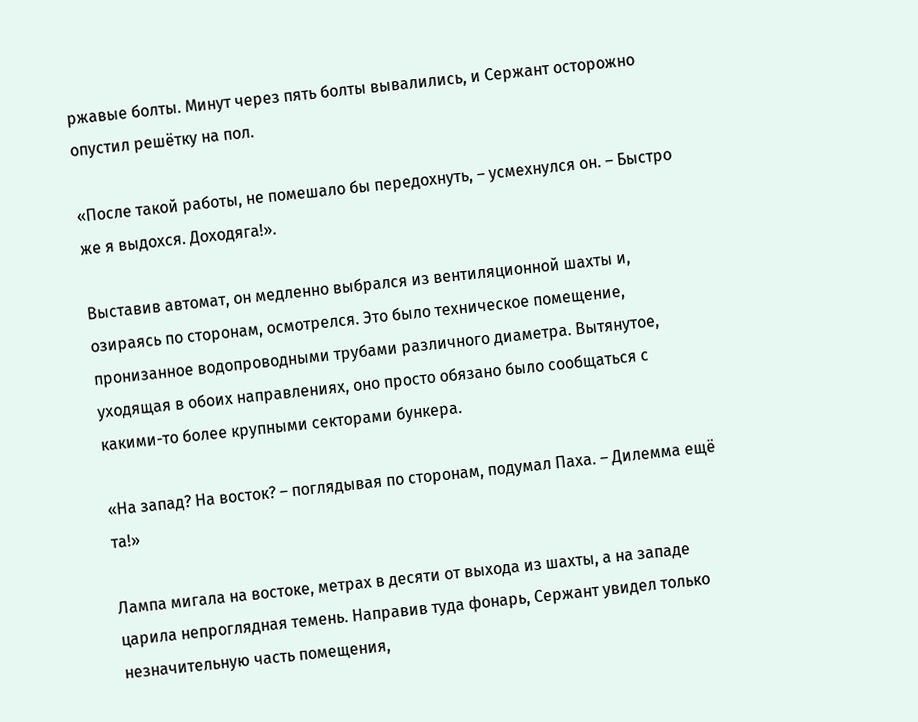ржавые болты. Минут через пять болты вывалились, и Сержант осторожно опустил решётку на пол.

«После такой работы, не помешало бы передохнуть, – усмехнулся он. – Быстро же я выдохся. Доходяга!».

Выставив автомат, он медленно выбрался из вентиляционной шахты и, озираясь по сторонам, осмотрелся. Это было техническое помещение, пронизанное водопроводными трубами различного диаметра. Вытянутое, уходящая в обоих направлениях, оно просто обязано было сообщаться с какими-то более крупными секторами бункера.

«На запад? На восток? – поглядывая по сторонам, подумал Паха. – Дилемма ещё та!»

Лампа мигала на востоке, метрах в десяти от выхода из шахты, а на западе царила непроглядная темень. Направив туда фонарь, Сержант увидел только незначительную часть помещения,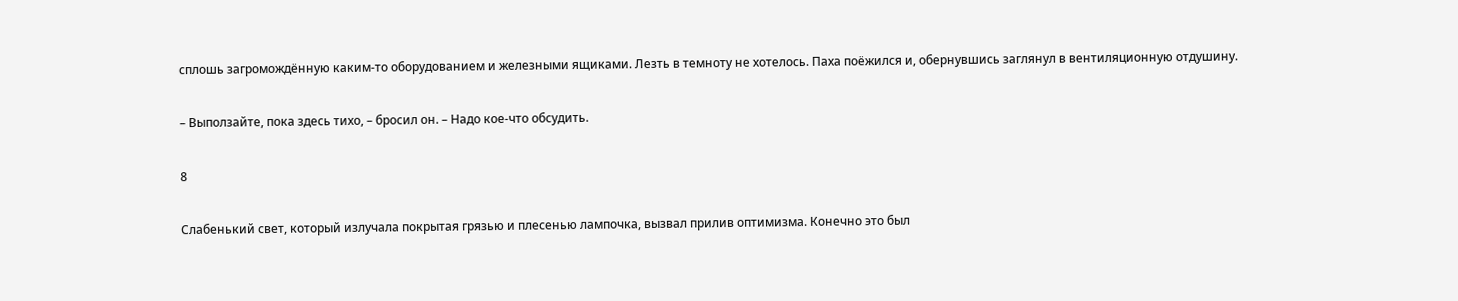сплошь загромождённую каким-то оборудованием и железными ящиками. Лезть в темноту не хотелось. Паха поёжился и, обернувшись заглянул в вентиляционную отдушину.

– Выползайте, пока здесь тихо, – бросил он. – Надо кое-что обсудить.

8

Слабенький свет, который излучала покрытая грязью и плесенью лампочка, вызвал прилив оптимизма. Конечно это был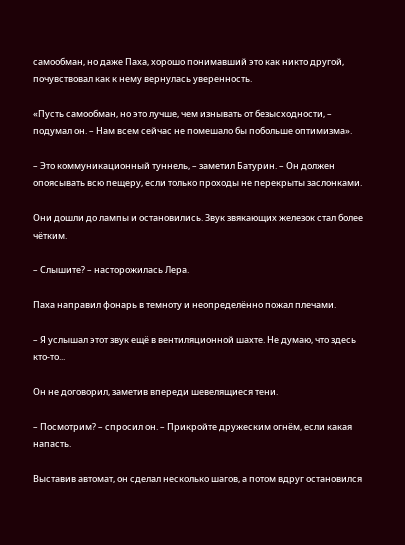самообман, но даже Паха, хорошо понимавший это как никто другой, почувствовал как к нему вернулась уверенность.

«Пусть самообман, но это лучше, чем изнывать от безысходности, – подумал он. – Нам всем сейчас не помешало бы побольше оптимизма».

– Это коммуникационный туннель, – заметил Батурин. – Он должен опоясывать всю пещеру, если только проходы не перекрыты заслонками.

Они дошли до лампы и остановились. Звук звякающих железок стал более чётким.

– Слышите? – насторожилась Лера.

Паха направил фонарь в темноту и неопределённо пожал плечами.

– Я услышал этот звук ещё в вентиляционной шахте. Не думаю, что здесь кто-то...

Он не договорил, заметив впереди шевелящиеся тени.

– Посмотрим? – спросил он. – Прикройте дружеским огнём, если какая напасть.

Выставив автомат, он сделал несколько шагов, а потом вдруг остановился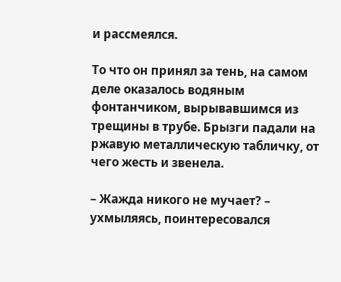и рассмеялся.

То что он принял за тень, на самом деле оказалось водяным фонтанчиком, вырывавшимся из трещины в трубе. Брызги падали на ржавую металлическую табличку, от чего жесть и звенела.

– Жажда никого не мучает? – ухмыляясь, поинтересовался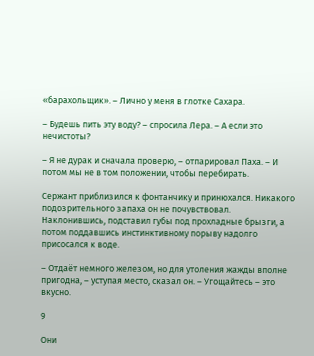«барахольщик». – Лично у меня в глотке Сахара.

– Будешь пить эту воду? – спросила Лера. – А если это нечистоты?

– Я не дурак и сначала проверю, – отпарировал Паха. – И потом мы не в том положении, чтобы перебирать.

Сержант приблизился к фонтанчику и принюхался. Никакого подозрительного запаха он не почувствовал. Наклонившись, подставил губы под прохладные брызги, а потом поддавшись инстинктивному порыву надолго присосался к воде.

– Отдаёт немного железом, но для утоления жажды вполне пригодна, – уступая место, сказал он. – Угощайтесь – это вкусно.

9

Они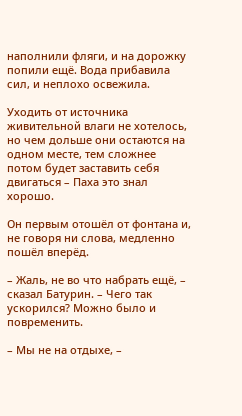наполнили фляги, и на дорожку попили ещё. Вода прибавила сил, и неплохо освежила.

Уходить от источника живительной влаги не хотелось, но чем дольше они остаются на одном месте, тем сложнее потом будет заставить себя двигаться – Паха это знал хорошо.

Он первым отошёл от фонтана и, не говоря ни слова, медленно пошёл вперёд.

– Жаль, не во что набрать ещё, – сказал Батурин. – Чего так ускорился? Можно было и повременить.

– Мы не на отдыхе, –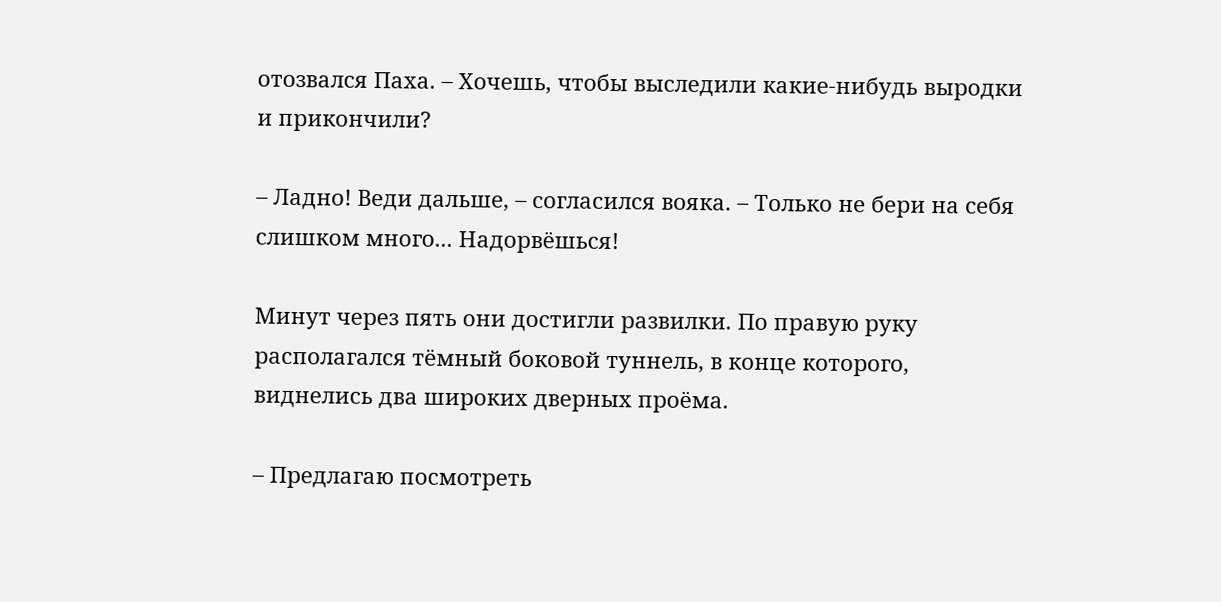отозвался Паха. – Хочешь, чтобы выследили какие-нибудь выродки и прикончили?

– Ладно! Веди дальше, – согласился вояка. – Только не бери на себя слишком много... Надорвёшься!

Минут через пять они достигли развилки. По правую руку располагался тёмный боковой туннель, в конце которого, виднелись два широких дверных проёма.

– Предлагаю посмотреть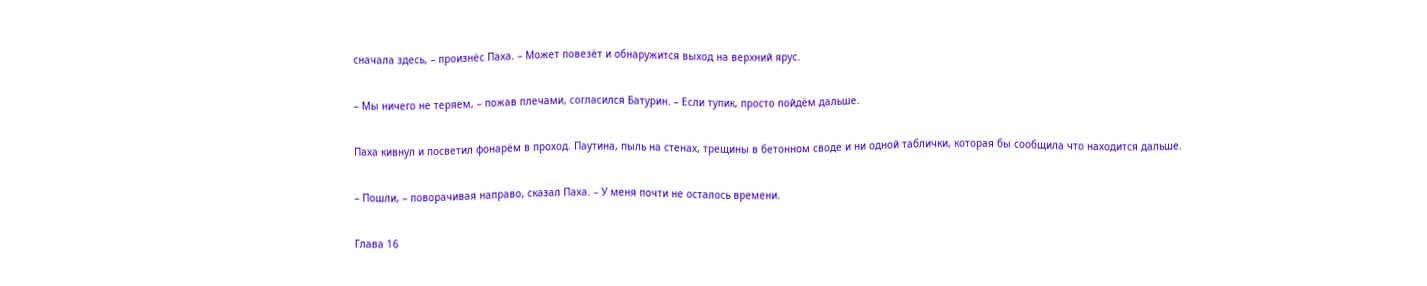сначала здесь, – произнёс Паха. – Может повезёт и обнаружится выход на верхний ярус.

– Мы ничего не теряем, – пожав плечами, согласился Батурин. – Если тупик, просто пойдём дальше.

Паха кивнул и посветил фонарём в проход. Паутина, пыль на стенах, трещины в бетонном своде и ни одной таблички, которая бы сообщила что находится дальше.

– Пошли, – поворачивая направо, сказал Паха. – У меня почти не осталось времени.

Глава 16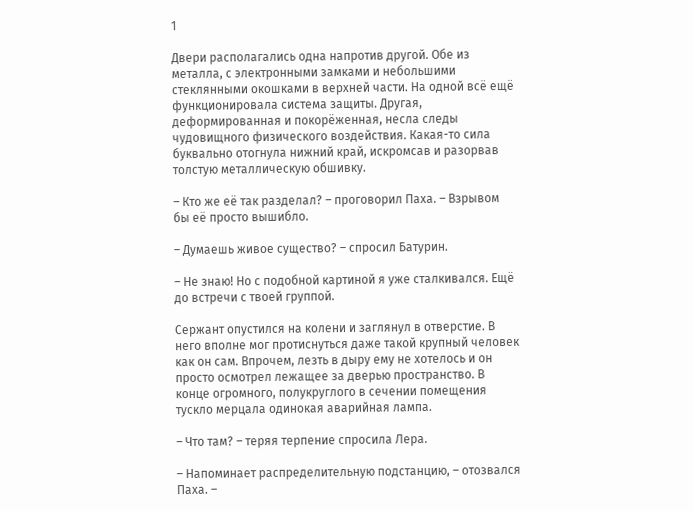1

Двери располагались одна напротив другой. Обе из металла, с электронными замками и небольшими стеклянными окошками в верхней части. На одной всё ещё функционировала система защиты. Другая, деформированная и покорёженная, несла следы чудовищного физического воздействия. Какая-то сила буквально отогнула нижний край, искромсав и разорвав толстую металлическую обшивку.

– Кто же её так разделал? – проговорил Паха. – Взрывом бы её просто вышибло.

– Думаешь живое существо? – спросил Батурин.

– Не знаю! Но с подобной картиной я уже сталкивался. Ещё до встречи с твоей группой.

Сержант опустился на колени и заглянул в отверстие. В него вполне мог протиснуться даже такой крупный человек как он сам. Впрочем, лезть в дыру ему не хотелось и он просто осмотрел лежащее за дверью пространство. В конце огромного, полукруглого в сечении помещения тускло мерцала одинокая аварийная лампа.

– Что там? – теряя терпение спросила Лера.

– Напоминает распределительную подстанцию, – отозвался Паха. –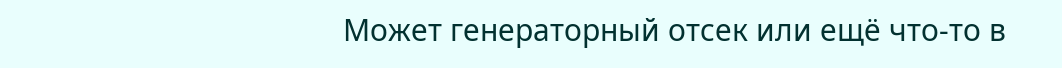Может генераторный отсек или ещё что-то в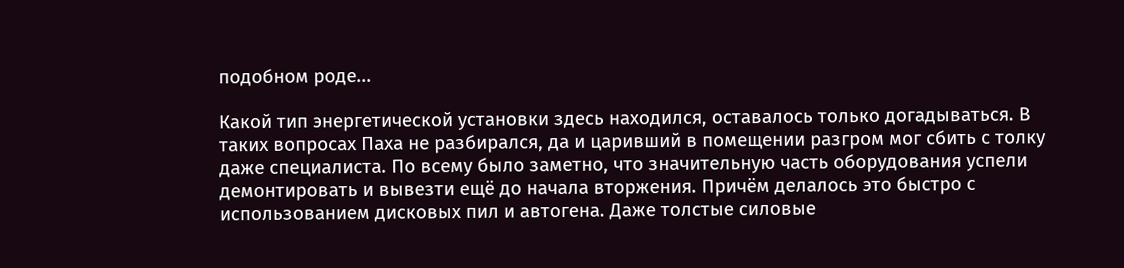подобном роде...

Какой тип энергетической установки здесь находился, оставалось только догадываться. В таких вопросах Паха не разбирался, да и царивший в помещении разгром мог сбить с толку даже специалиста. По всему было заметно, что значительную часть оборудования успели демонтировать и вывезти ещё до начала вторжения. Причём делалось это быстро с использованием дисковых пил и автогена. Даже толстые силовые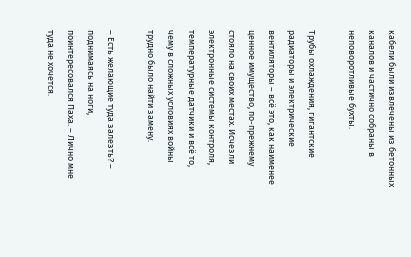кабели были извлечены из бетонных каналов и частично собраны в неповоротливые бухты.

Трубы охлаждения, гигантские радиаторы и электрические вентиляторы – всё это, как наименее ценное имущество, по-прежнему стояло на своих местах. Исчезли электронные системы контроля, температурные датчики и всё то, чему в сложных условиях войны трудно было найти замену.

– Есть желающие туда залезть? – поднимаясь на ноги, поинтересовался Паха. – Лично мне туда не хочется.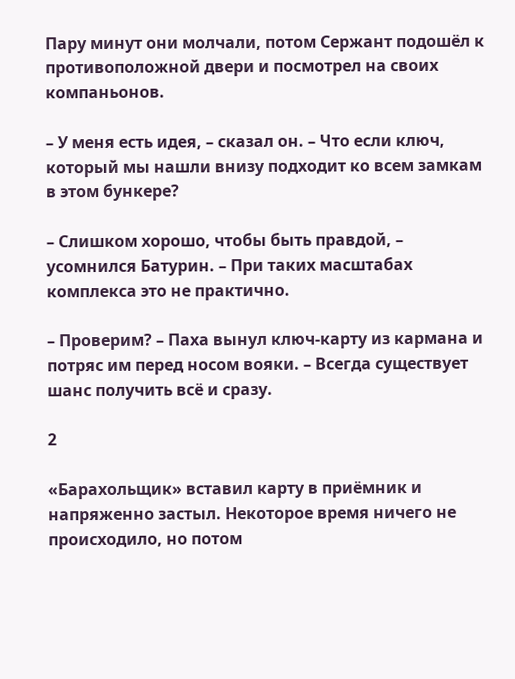Пару минут они молчали, потом Сержант подошёл к противоположной двери и посмотрел на своих компаньонов.

– У меня есть идея, – сказал он. – Что если ключ, который мы нашли внизу подходит ко всем замкам в этом бункере?

– Слишком хорошо, чтобы быть правдой, – усомнился Батурин. – При таких масштабах комплекса это не практично.

– Проверим? – Паха вынул ключ-карту из кармана и потряс им перед носом вояки. – Всегда существует шанс получить всё и сразу.

2

«Барахольщик» вставил карту в приёмник и напряженно застыл. Некоторое время ничего не происходило, но потом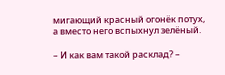мигающий красный огонёк потух, а вместо него вспыхнул зелёный.

– И как вам такой расклад? –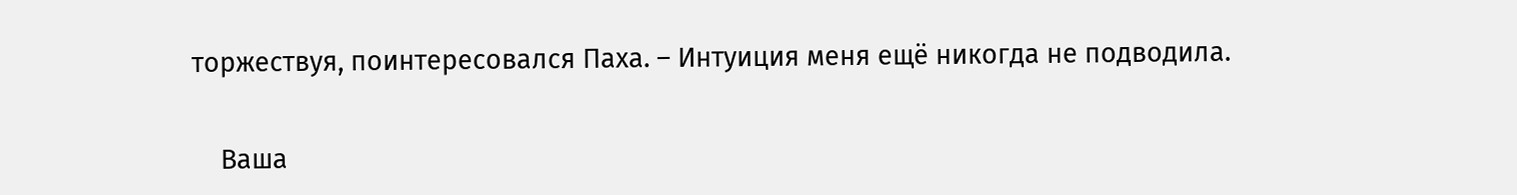торжествуя, поинтересовался Паха. – Интуиция меня ещё никогда не подводила.


    Ваша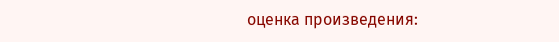оценка произведения: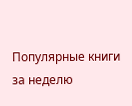Популярные книги за неделю